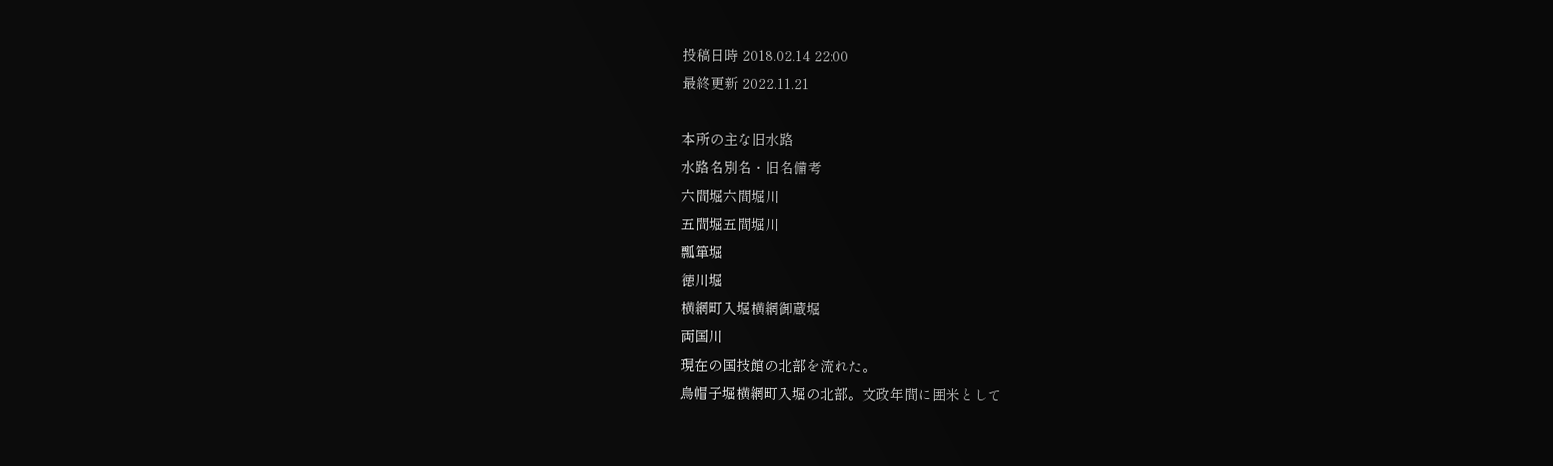投稿日時 2018.02.14 22:00
最終更新 2022.11.21

本所の主な旧水路
水路名別名・旧名備考
六間堀六間堀川
五間堀五間堀川
瓢箪堀
徳川堀
横網町入堀横網御蔵堀
両国川
現在の国技館の北部を流れた。
烏帽子堀横網町入堀の北部。文政年間に囲米として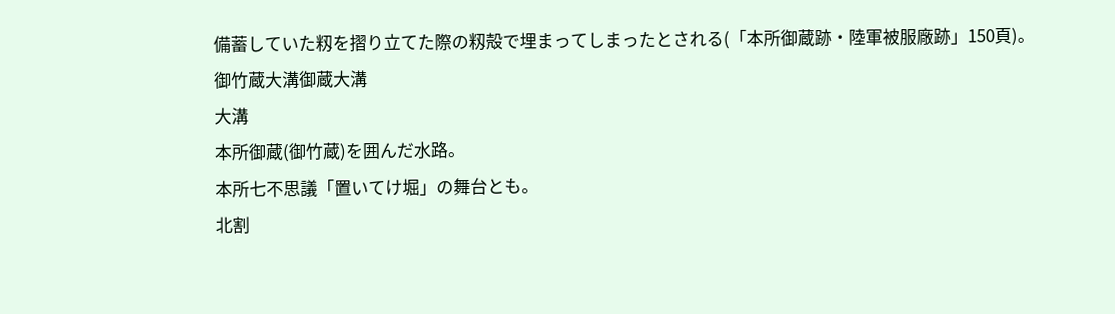備蓄していた籾を摺り立てた際の籾殻で埋まってしまったとされる(「本所御蔵跡・陸軍被服廠跡」150頁)。
御竹蔵大溝御蔵大溝
大溝
本所御蔵(御竹蔵)を囲んだ水路。
本所七不思議「置いてけ堀」の舞台とも。
北割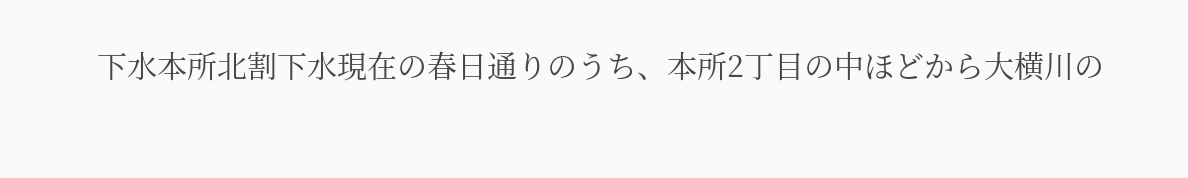下水本所北割下水現在の春日通りのうち、本所2丁目の中ほどから大横川の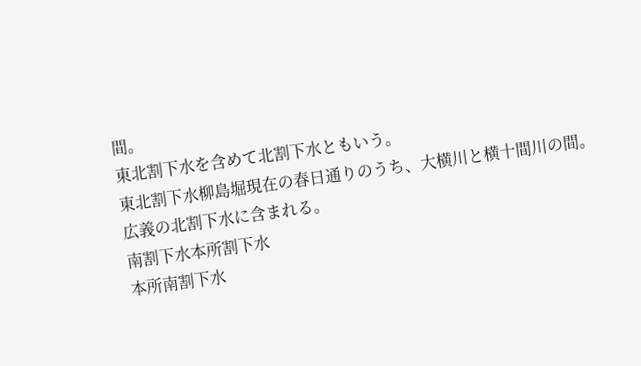間。
東北割下水を含めて北割下水ともいう。
東北割下水柳島堀現在の春日通りのうち、大横川と横十間川の間。
広義の北割下水に含まれる。
南割下水本所割下水
本所南割下水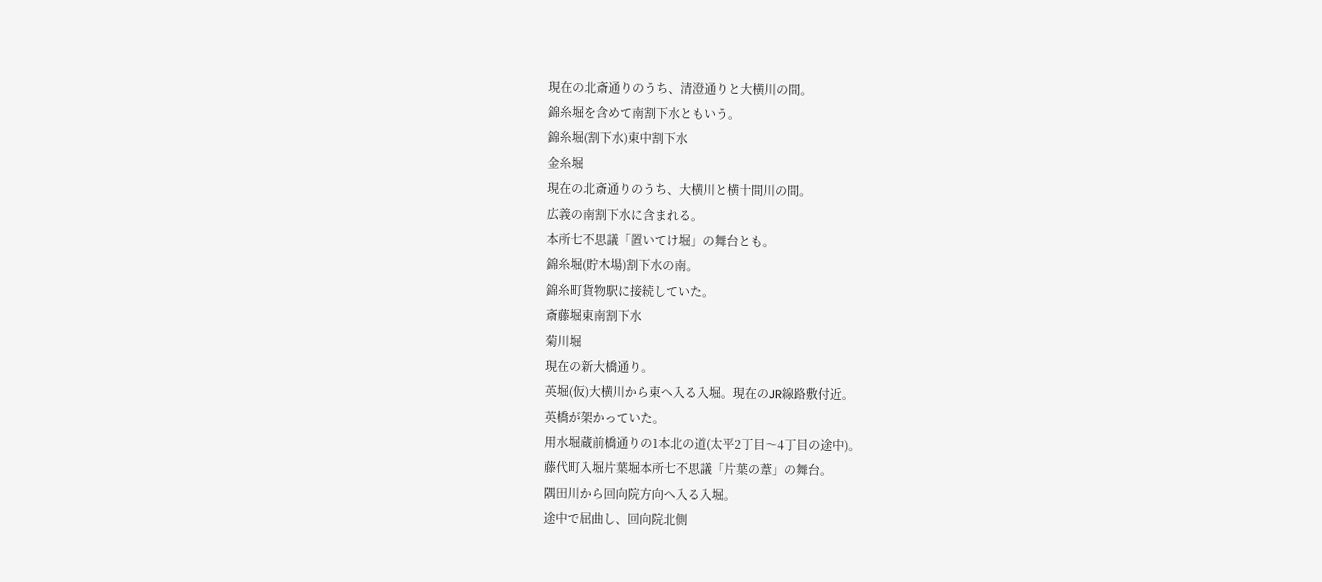現在の北斎通りのうち、清澄通りと大横川の間。
錦糸堀を含めて南割下水ともいう。
錦糸堀(割下水)東中割下水
金糸堀
現在の北斎通りのうち、大横川と横十間川の間。
広義の南割下水に含まれる。
本所七不思議「置いてけ堀」の舞台とも。
錦糸堀(貯木場)割下水の南。
錦糸町貨物駅に接続していた。
斎藤堀東南割下水
菊川堀
現在の新大橋通り。
英堀(仮)大横川から東へ入る入堀。現在のJR線路敷付近。
英橋が架かっていた。
用水堀蔵前橋通りの1本北の道(太平2丁目〜4丁目の途中)。
藤代町入堀片葉堀本所七不思議「片葉の葦」の舞台。
隅田川から回向院方向へ入る入堀。
途中で屈曲し、回向院北側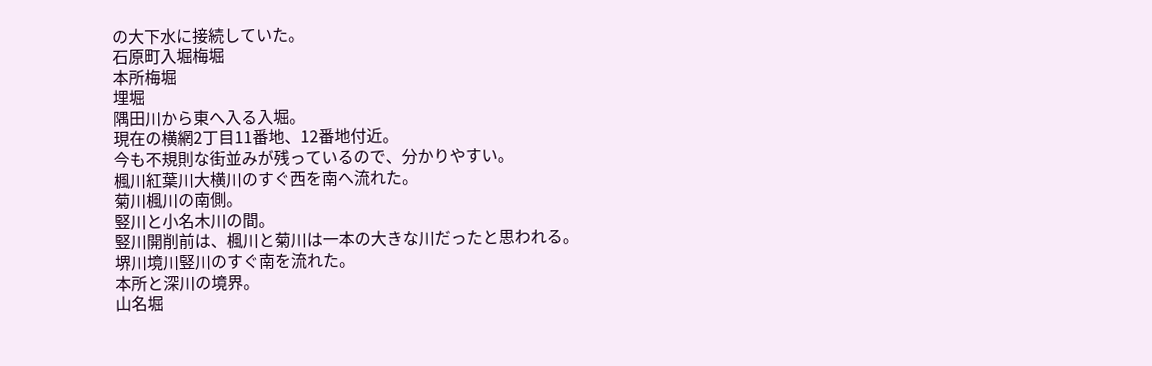の大下水に接続していた。
石原町入堀梅堀
本所梅堀
埋堀
隅田川から東へ入る入堀。
現在の横網2丁目11番地、12番地付近。
今も不規則な街並みが残っているので、分かりやすい。
楓川紅葉川大横川のすぐ西を南へ流れた。
菊川楓川の南側。
竪川と小名木川の間。
竪川開削前は、楓川と菊川は一本の大きな川だったと思われる。
堺川境川竪川のすぐ南を流れた。
本所と深川の境界。
山名堀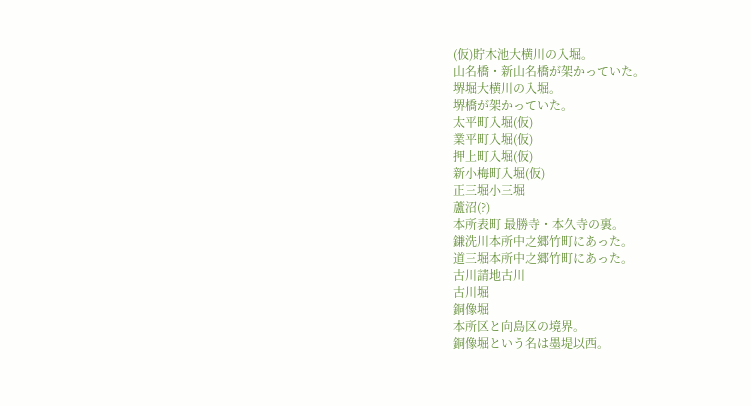(仮)貯木池大横川の入堀。
山名橋・新山名橋が架かっていた。
堺堀大横川の入堀。
堺橋が架かっていた。
太平町入堀(仮)
業平町入堀(仮)
押上町入堀(仮)
新小梅町入堀(仮)
正三堀小三堀
蘆沼(?)
本所表町 最勝寺・本久寺の裏。
鎌洗川本所中之郷竹町にあった。
道三堀本所中之郷竹町にあった。
古川請地古川
古川堀
銅像堀
本所区と向島区の境界。
銅像堀という名は墨堤以西。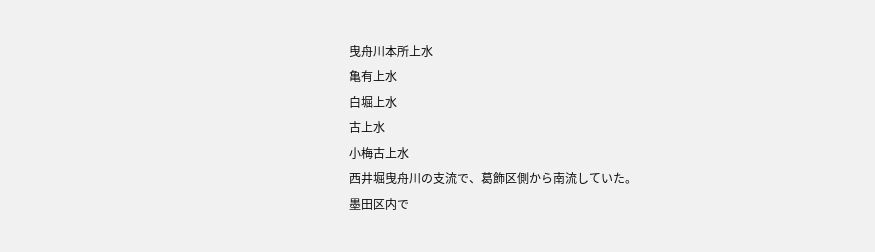曳舟川本所上水
亀有上水
白堀上水
古上水
小梅古上水
西井堀曳舟川の支流で、葛飾区側から南流していた。
墨田区内で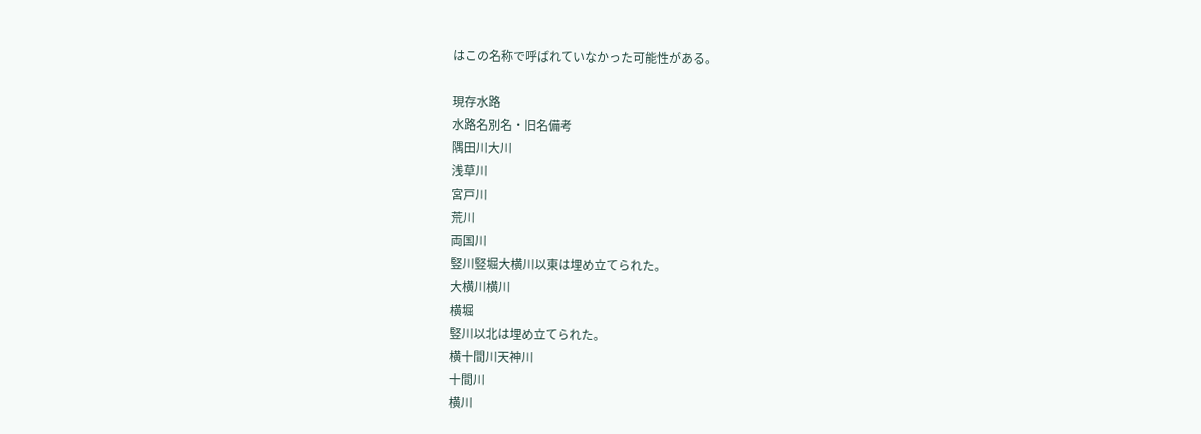はこの名称で呼ばれていなかった可能性がある。

現存水路
水路名別名・旧名備考
隅田川大川
浅草川
宮戸川
荒川
両国川
竪川竪堀大横川以東は埋め立てられた。
大横川横川
横堀
竪川以北は埋め立てられた。
横十間川天神川
十間川
横川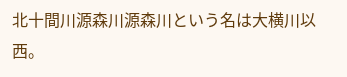北十間川源森川源森川という名は大横川以西。